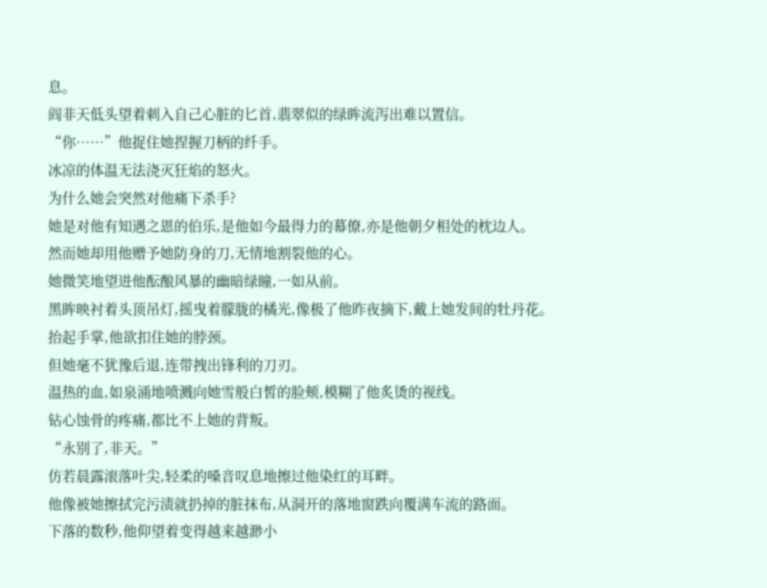息。
阎非天低头望着刺入自己心脏的匕首,翡翠似的绿眸流泻出难以置信。
“你……”他捉住她捏握刀柄的纤手。
冰凉的体温无法浇灭狂焰的怒火。
为什么她会突然对他痛下杀手?
她是对他有知遇之恩的伯乐,是他如今最得力的幕僚,亦是他朝夕相处的枕边人。
然而她却用他赠予她防身的刀,无情地割裂他的心。
她微笑地望进他酝酿风暴的幽暗绿瞳,一如从前。
黑眸映衬着头顶吊灯,摇曳着朦胧的橘光,像极了他昨夜摘下,戴上她发间的牡丹花。
抬起手掌,他欲扣住她的脖颈。
但她毫不犹豫后退,连带拽出锋利的刀刃。
温热的血,如泉涌地喷溅向她雪般白皙的脸颊,模糊了他炙烫的视线。
钻心蚀骨的疼痛,都比不上她的背叛。
“永别了,非天。”
仿若晨露滚落叶尖,轻柔的嗓音叹息地擦过他染红的耳畔。
他像被她擦拭完污渍就扔掉的脏抹布,从洞开的落地窗跌向覆满车流的路面。
下落的数秒,他仰望着变得越来越渺小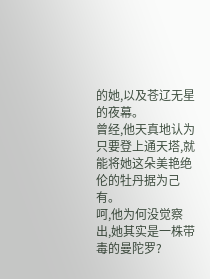的她,以及苍辽无星的夜幕。
曾经,他天真地认为只要登上通天塔,就能将她这朵美艳绝伦的牡丹据为己有。
呵,他为何没觉察出,她其实是一株带毒的曼陀罗?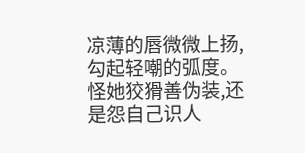凉薄的唇微微上扬,勾起轻嘲的弧度。
怪她狡猾善伪装,还是怨自己识人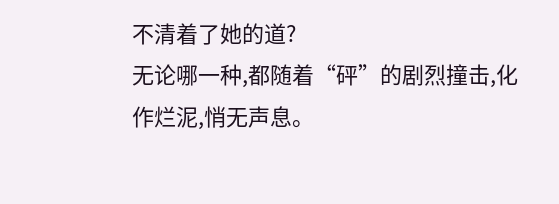不清着了她的道?
无论哪一种,都随着“砰”的剧烈撞击,化作烂泥,悄无声息。